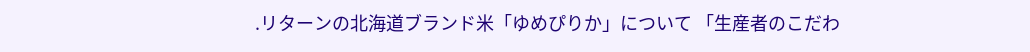.リターンの北海道ブランド米「ゆめぴりか」について 「生産者のこだわ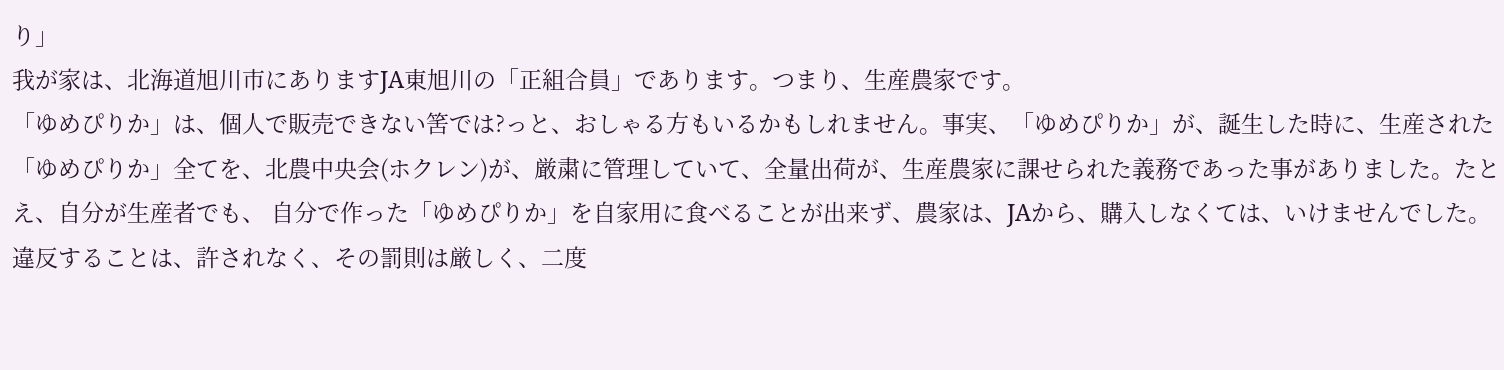り」
我が家は、北海道旭川市にありますJA東旭川の「正組合員」であります。つまり、生産農家です。
「ゆめぴりか」は、個人で販売できない筈では?っと、おしゃる方もいるかもしれません。事実、「ゆめぴりか」が、誕生した時に、生産された 「ゆめぴりか」全てを、北農中央会(ホクレン)が、厳粛に管理していて、全量出荷が、生産農家に課せられた義務であった事がありました。たとえ、自分が生産者でも、 自分で作った「ゆめぴりか」を自家用に食べることが出来ず、農家は、JAから、購入しなくては、いけませんでした。違反することは、許されなく、その罰則は厳しく、二度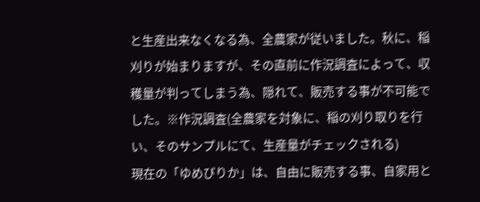と生産出来なくなる為、全農家が従いました。秋に、稲刈りが始まりますが、その直前に作況調査によって、収穫量が判ってしまう為、隠れて、販売する事が不可能でした。※作況調査(全農家を対象に、稲の刈り取りを行い、そのサンプルにて、生産量がチェックされる)
現在の「ゆめぴりか」は、自由に販売する事、自家用と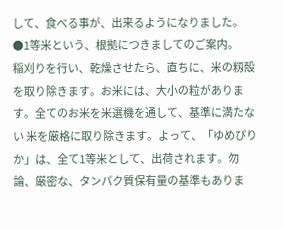して、食べる事が、出来るようになりました。
●1等米という、根拠につきましてのご案内。
稲刈りを行い、乾燥させたら、直ちに、米の籾殻を取り除きます。お米には、大小の粒があります。全てのお米を米選機を通して、基準に満たない 米を厳格に取り除きます。よって、「ゆめぴりか」は、全て1等米として、出荷されます。勿論、厳密な、タンパク質保有量の基準もありま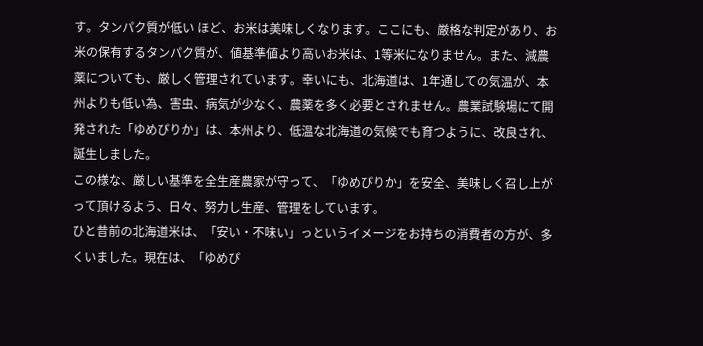す。タンパク質が低い ほど、お米は美味しくなります。ここにも、厳格な判定があり、お米の保有するタンパク質が、値基準値より高いお米は、1等米になりません。また、減農薬についても、厳しく管理されています。幸いにも、北海道は、1年通しての気温が、本州よりも低い為、害虫、病気が少なく、農薬を多く必要とされません。農業試験場にて開発された「ゆめぴりか」は、本州より、低温な北海道の気候でも育つように、改良され、誕生しました。
この様な、厳しい基準を全生産農家が守って、「ゆめぴりか」を安全、美味しく召し上がって頂けるよう、日々、努力し生産、管理をしています。
ひと昔前の北海道米は、「安い・不味い」っというイメージをお持ちの消費者の方が、多くいました。現在は、「ゆめぴ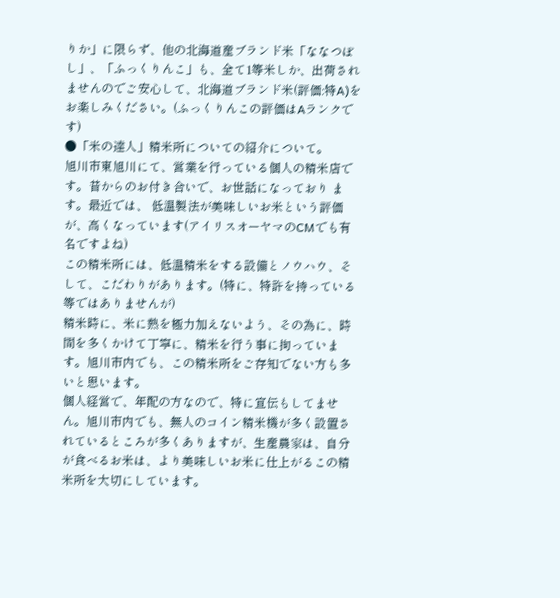りか」に限らず、他の北海道産ブランド米「ななつぼし」、「ふっくりんこ」も、全て1等米しか、出荷されませんのでご安心して、北海道ブランド米(評価:特A)をお楽しみください。(ふっくりんこの評価はAランクです)
●「米の達人」精米所についての紹介について。
旭川市東旭川にて、営業を行っている個人の精米店です。昔からのお付き合いで、お世話になっており ます。最近では、 低温製法が美味しいお米という評価が、高くなっています(アイリスオーヤマのCMでも有名ですよね)
この精米所には、低温精米をする設備とノウハウ、そして、こだわりがあります。(特に、特許を持っている等ではありませんが)
精米時に、米に熱を極力加えないよう、その為に、時間を多くかけて丁寧に、精米を行う事に拘っています。旭川市内でも、この精米所をご存知でない方も多いと思います。
個人経営で、年配の方なので、特に宣伝もしてません。旭川市内でも、無人のコイン精米機が多く設置されているところが多くありますが、生産農家は、自分が食べるお米は、より美味しいお米に仕上がるこの精米所を大切にしています。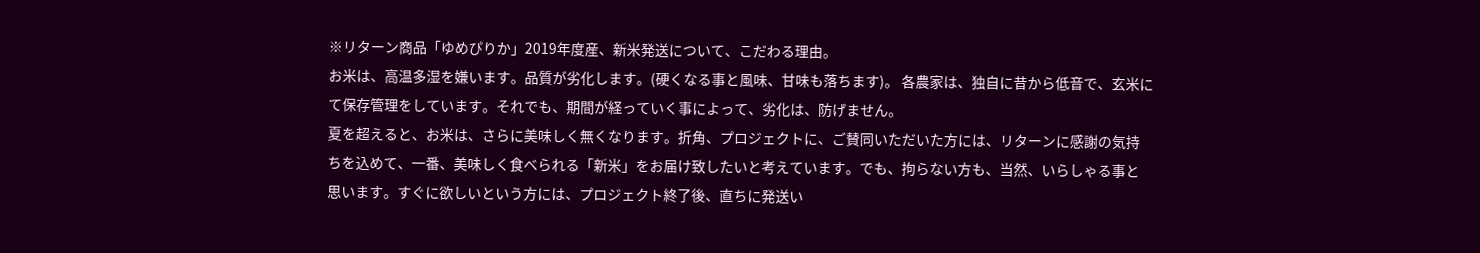※リターン商品「ゆめぴりか」2019年度産、新米発送について、こだわる理由。
お米は、高温多湿を嫌います。品質が劣化します。(硬くなる事と風味、甘味も落ちます)。 各農家は、独自に昔から低音で、玄米にて保存管理をしています。それでも、期間が経っていく事によって、劣化は、防げません。
夏を超えると、お米は、さらに美味しく無くなります。折角、プロジェクトに、ご賛同いただいた方には、リターンに感謝の気持ちを込めて、一番、美味しく食べられる「新米」をお届け致したいと考えています。でも、拘らない方も、当然、いらしゃる事と思います。すぐに欲しいという方には、プロジェクト終了後、直ちに発送い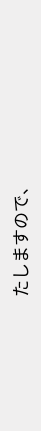たしますので、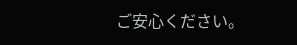ご安心ください。